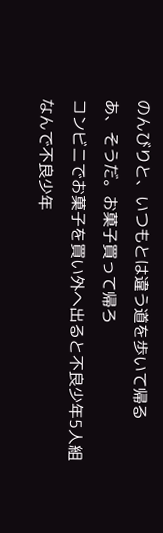のんびりと、いつもとは違う道を歩いて帰る
あ、そうだ。お菓子買って帰ろ
コンビニでお菓子を買い外へ出ると不良少年5人組
なんで不良少年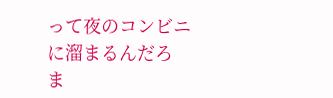って夜のコンビニに溜まるんだろ
ま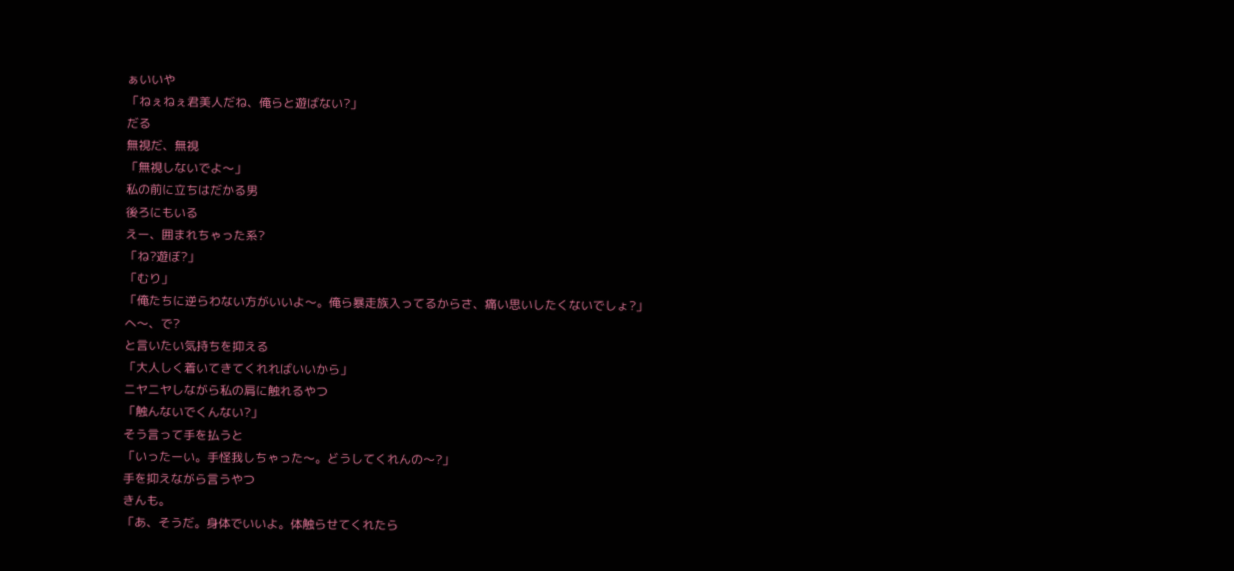ぁいいや
「ねぇねぇ君美人だね、俺らと遊ばない?」
だる
無視だ、無視
「無視しないでよ〜」
私の前に立ちはだかる男
後ろにもいる
えー、囲まれちゃった系?
「ね?遊ぼ?」
「むり」
「俺たちに逆らわない方がいいよ〜。俺ら暴走族入ってるからさ、痛い思いしたくないでしょ?」
へ〜、で?
と言いたい気持ちを抑える
「大人しく着いてきてくれればいいから」
ニヤニヤしながら私の肩に触れるやつ
「触んないでくんない?」
そう言って手を払うと
「いったーい。手怪我しちゃった〜。どうしてくれんの〜?」
手を抑えながら言うやつ
きんも。
「あ、そうだ。身体でいいよ。体触らせてくれたら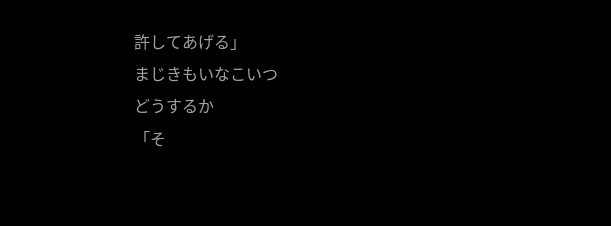許してあげる」
まじきもいなこいつ
どうするか
「そ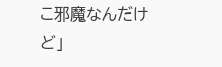こ邪魔なんだけど」